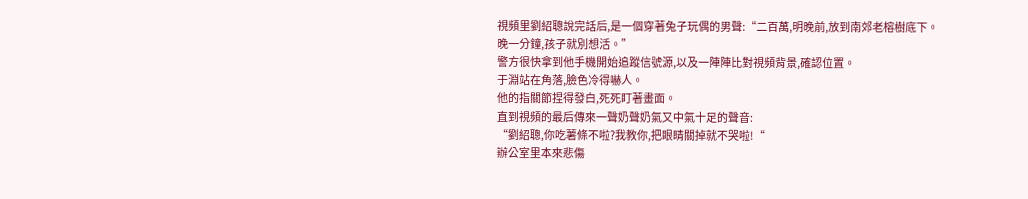視頻里劉紹聰說完話后,是一個穿著兔子玩偶的男聲:“二百萬,明晚前,放到南郊老榕樹底下。晚一分鐘,孩子就別想活。”
警方很快拿到他手機開始追蹤信號源,以及一陣陣比對視頻背景,確認位置。
于淵站在角落,臉色冷得嚇人。
他的指關節捏得發白,死死盯著畫面。
直到視頻的最后傳來一聲奶聲奶氣又中氣十足的聲音:
“劉紹聰,你吃薯條不啦?我教你,把眼睛關掉就不哭啦!“
辦公室里本來悲傷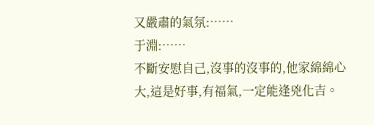又嚴肅的氣氛:……
于淵:……
不斷安慰自己,沒事的沒事的,他家綿綿心大,這是好事,有福氣,一定能逢兇化吉。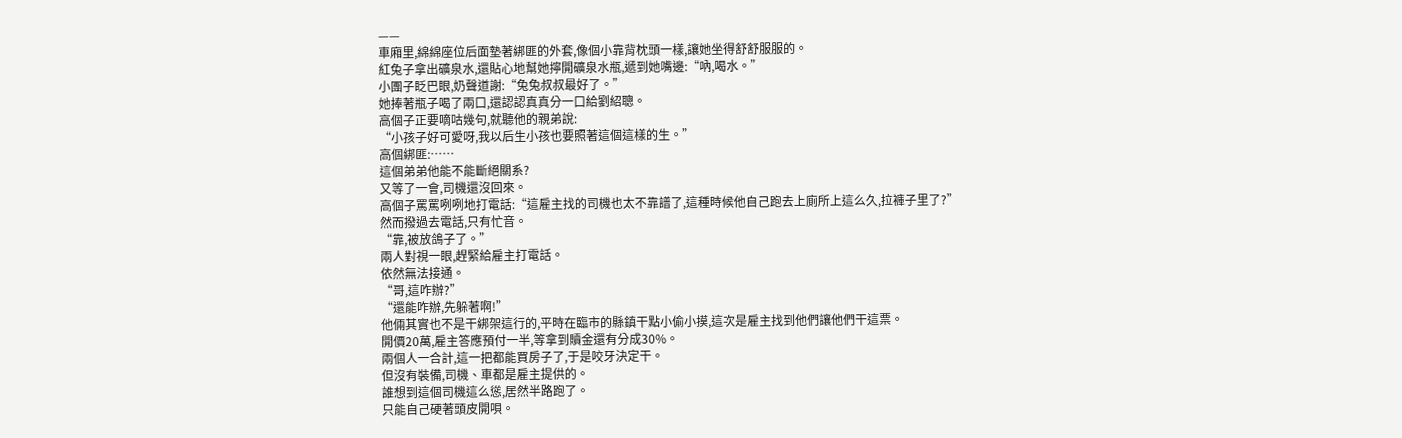——
車廂里,綿綿座位后面墊著綁匪的外套,像個小靠背枕頭一樣,讓她坐得舒舒服服的。
紅兔子拿出礦泉水,還貼心地幫她擰開礦泉水瓶,遞到她嘴邊:“吶,喝水。”
小團子眨巴眼,奶聲道謝:“兔兔叔叔最好了。”
她捧著瓶子喝了兩口,還認認真真分一口給劉紹聰。
高個子正要嘀咕幾句,就聽他的親弟說:
“小孩子好可愛呀,我以后生小孩也要照著這個這樣的生。”
高個綁匪:……
這個弟弟他能不能斷絕關系?
又等了一會,司機還沒回來。
高個子罵罵咧咧地打電話:“這雇主找的司機也太不靠譜了,這種時候他自己跑去上廁所上這么久,拉褲子里了?”
然而撥過去電話,只有忙音。
“靠,被放鴿子了。”
兩人對視一眼,趕緊給雇主打電話。
依然無法接通。
“哥,這咋辦?”
“還能咋辦,先躲著啊!”
他倆其實也不是干綁架這行的,平時在臨市的縣鎮干點小偷小摸,這次是雇主找到他們讓他們干這票。
開價20萬,雇主答應預付一半,等拿到贖金還有分成30%。
兩個人一合計,這一把都能買房子了,于是咬牙決定干。
但沒有裝備,司機、車都是雇主提供的。
誰想到這個司機這么慫,居然半路跑了。
只能自己硬著頭皮開唄。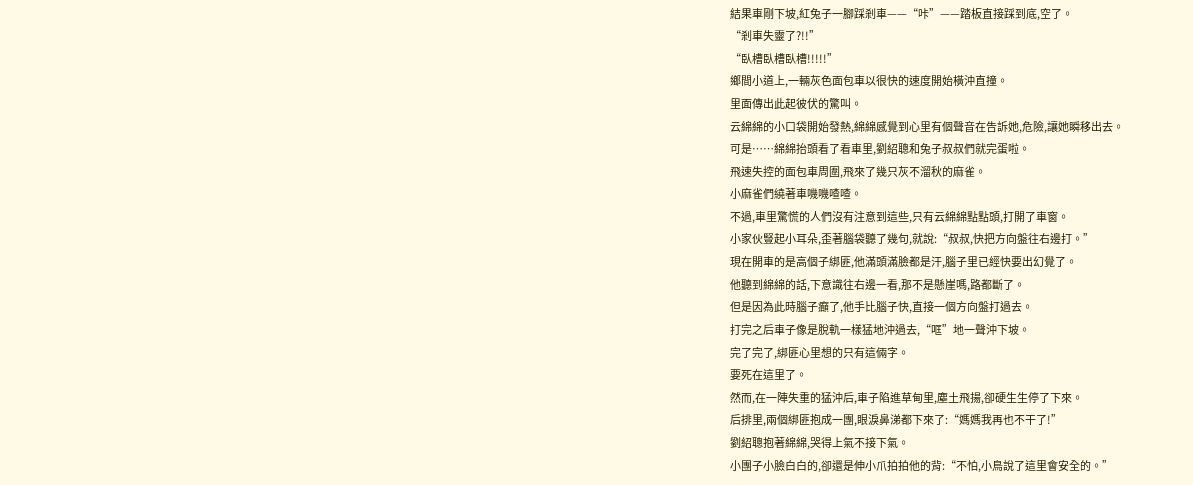結果車剛下坡,紅兔子一腳踩剎車——“咔”——踏板直接踩到底,空了。
“剎車失靈了?!!”
“臥槽臥槽臥槽!!!!!”
鄉間小道上,一輛灰色面包車以很快的速度開始橫沖直撞。
里面傳出此起彼伏的驚叫。
云綿綿的小口袋開始發熱,綿綿感覺到心里有個聲音在告訴她,危險,讓她瞬移出去。
可是……綿綿抬頭看了看車里,劉紹聰和兔子叔叔們就完蛋啦。
飛速失控的面包車周圍,飛來了幾只灰不溜秋的麻雀。
小麻雀們繞著車嘰嘰喳喳。
不過,車里驚慌的人們沒有注意到這些,只有云綿綿點點頭,打開了車窗。
小家伙豎起小耳朵,歪著腦袋聽了幾句,就說:“叔叔,快把方向盤往右邊打。”
現在開車的是高個子綁匪,他滿頭滿臉都是汗,腦子里已經快要出幻覺了。
他聽到綿綿的話,下意識往右邊一看,那不是懸崖嗎,路都斷了。
但是因為此時腦子癲了,他手比腦子快,直接一個方向盤打過去。
打完之后車子像是脫軌一樣猛地沖過去,“哐”地一聲沖下坡。
完了完了,綁匪心里想的只有這倆字。
要死在這里了。
然而,在一陣失重的猛沖后,車子陷進草甸里,塵土飛揚,卻硬生生停了下來。
后排里,兩個綁匪抱成一團,眼淚鼻涕都下來了:“媽媽我再也不干了!”
劉紹聰抱著綿綿,哭得上氣不接下氣。
小團子小臉白白的,卻還是伸小爪拍拍他的背:“不怕,小鳥說了這里會安全的。”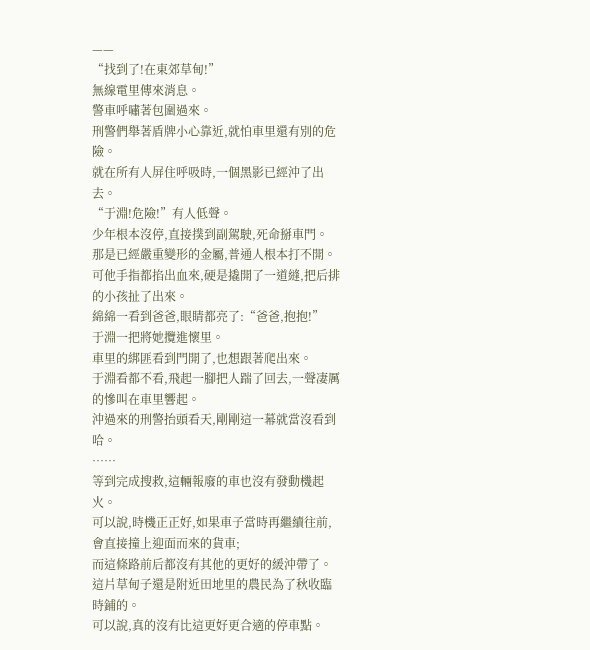——
“找到了!在東郊草甸!”
無線電里傳來消息。
警車呼嘯著包圍過來。
刑警們舉著盾牌小心靠近,就怕車里還有別的危險。
就在所有人屏住呼吸時,一個黑影已經沖了出去。
“于淵!危險!”有人低聲。
少年根本沒停,直接撲到副駕駛,死命掰車門。
那是已經嚴重變形的金屬,普通人根本打不開。
可他手指都掐出血來,硬是撬開了一道縫,把后排的小孩扯了出來。
綿綿一看到爸爸,眼睛都亮了:“爸爸,抱抱!”
于淵一把將她攬進懷里。
車里的綁匪看到門開了,也想跟著爬出來。
于淵看都不看,飛起一腳把人踹了回去,一聲凄厲的慘叫在車里響起。
沖過來的刑警抬頭看天,剛剛這一幕就當沒看到哈。
……
等到完成搜救,這輛報廢的車也沒有發動機起火。
可以說,時機正正好,如果車子當時再繼續往前,會直接撞上迎面而來的貨車;
而這條路前后都沒有其他的更好的緩沖帶了。
這片草甸子還是附近田地里的農民為了秋收臨時鋪的。
可以說,真的沒有比這更好更合適的停車點。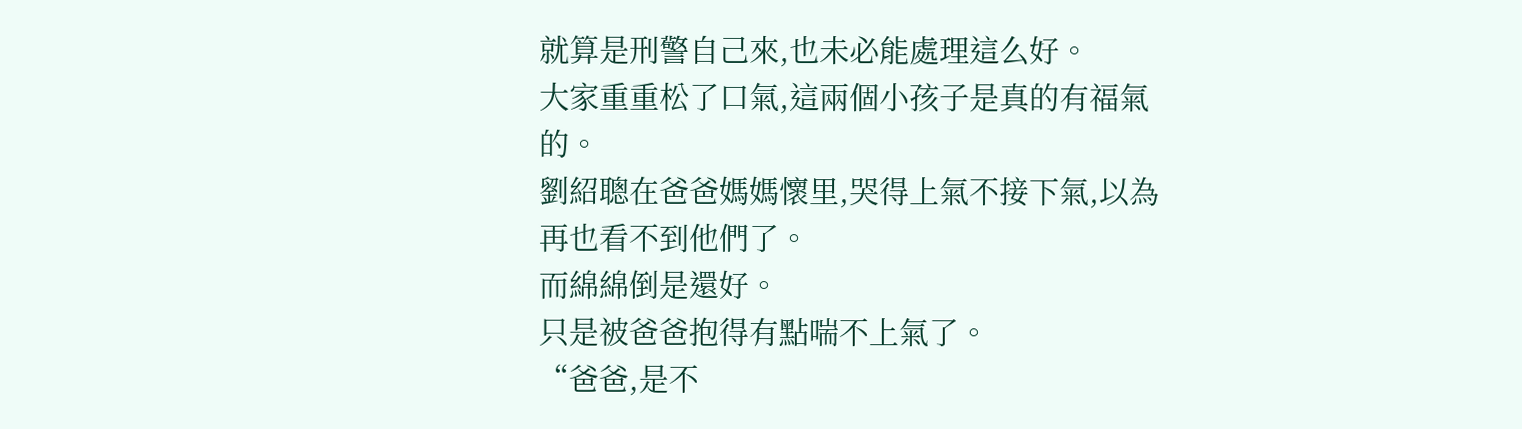就算是刑警自己來,也未必能處理這么好。
大家重重松了口氣,這兩個小孩子是真的有福氣的。
劉紹聰在爸爸媽媽懷里,哭得上氣不接下氣,以為再也看不到他們了。
而綿綿倒是還好。
只是被爸爸抱得有點喘不上氣了。
“爸爸,是不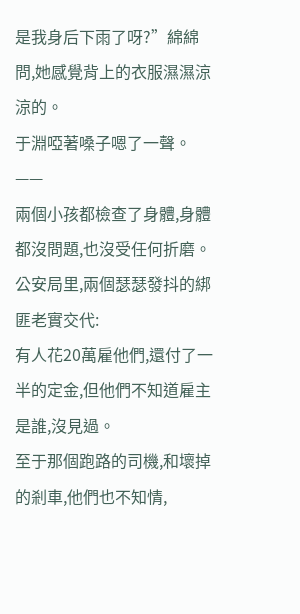是我身后下雨了呀?”綿綿問,她感覺背上的衣服濕濕涼涼的。
于淵啞著嗓子嗯了一聲。
——
兩個小孩都檢查了身體,身體都沒問題,也沒受任何折磨。
公安局里,兩個瑟瑟發抖的綁匪老實交代:
有人花20萬雇他們,還付了一半的定金,但他們不知道雇主是誰,沒見過。
至于那個跑路的司機,和壞掉的剎車,他們也不知情,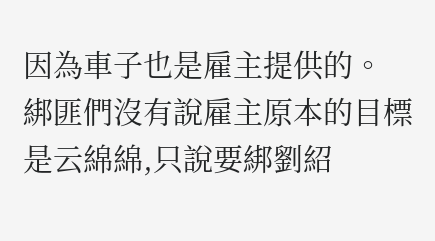因為車子也是雇主提供的。
綁匪們沒有說雇主原本的目標是云綿綿,只說要綁劉紹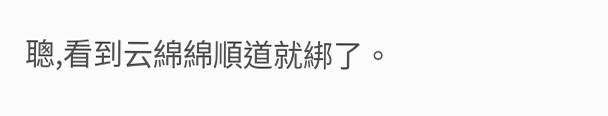聰,看到云綿綿順道就綁了。